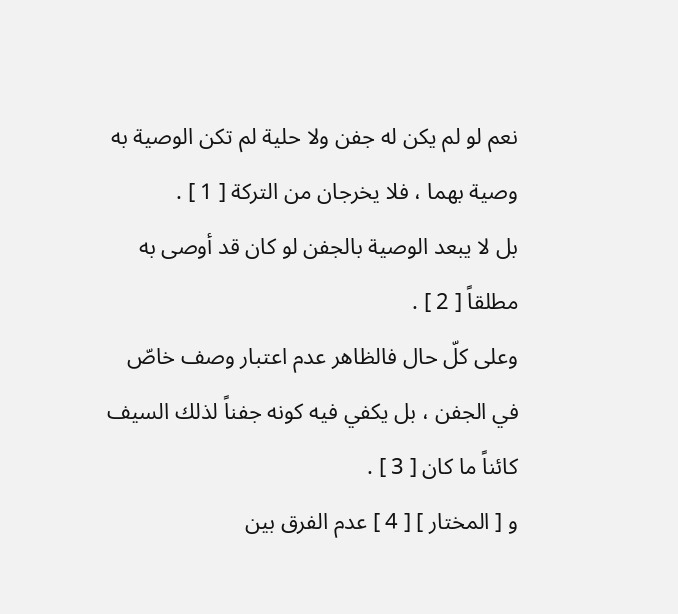نعم لو لم يكن له جفن ولا حلية لم تكن الوصية به وصية بهما ، فلا يخرجان من التركة [ 1 ] .
بل لا يبعد الوصية بالجفن لو كان قد أوصى به مطلقاً [ 2 ] .
وعلى كلّ حال فالظاهر عدم اعتبار وصف خاصّ في الجفن ، بل يكفي فيه كونه جفناً لذلك السيف كائناً ما كان [ 3 ] .
و [ المختار ] [ 4 ] عدم الفرق بين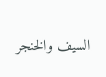السيف والخنجر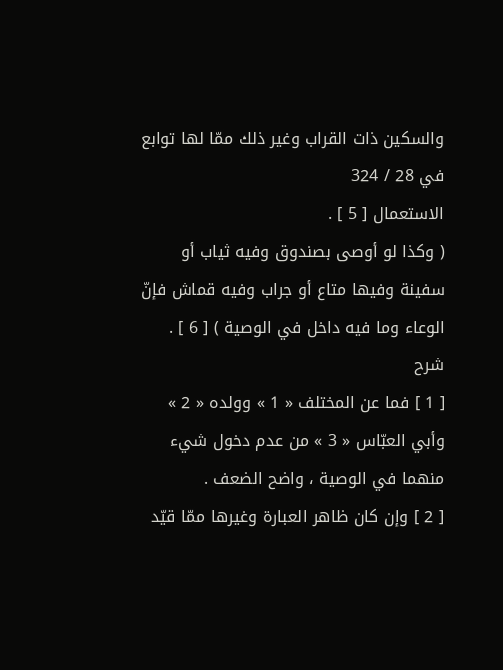والسكين ذات القراب وغير ذلك ممّا لها توابع في 28 / 324
الاستعمال [ 5 ] .
( وكذا لو أوصى بصندوق وفيه ثياب أو سفينة وفيها متاع أو جراب وفيه قماش فإنّ الوعاء وما فيه داخل في الوصية ) [ 6 ] .
شرح
[ 1 ] فما عن المختلف « 1 » وولده « 2 » وأبي العبّاس « 3 » من عدم دخول شيء منهما في الوصية ، واضح الضعف .
[ 2 ] وإن كان ظاهر العبارة وغيرها ممّا قيّد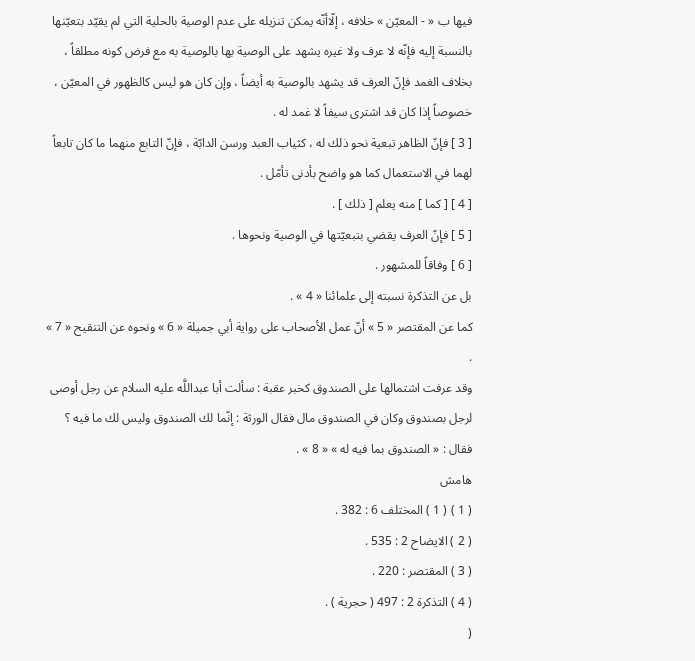فيها ب « - المعيّن » خلافه ، إلّاأنّه يمكن تنزيله على عدم الوصية بالحلية التي لم يقيّد بتعيّنها بالنسبة إليه فإنّه لا عرف ولا غيره يشهد على الوصية بها بالوصية به مع فرض كونه مطلقاً ، بخلاف الغمد فإنّ العرف قد يشهد بالوصية به أيضاً ، وإن كان هو ليس كالظهور في المعيّن ، خصوصاً إذا كان قد اشترى سيفاً لا غمد له .
[ 3 ] فإنّ الظاهر تبعية نحو ذلك له ، كثياب العبد ورسن الدابّة ، فإنّ التابع منهما ما كان تابعاً لهما في الاستعمال كما هو واضح بأدنى تأمّل .
[ 4 ] [ كما ] منه يعلم [ ذلك ] .
[ 5 ] فإنّ العرف يقضي بتبعيّتها في الوصية ونحوها .
[ 6 ] وفاقاً للمشهور .
بل عن التذكرة نسبته إلى علمائنا « 4 » .
كما عن المقتصر « 5 » أنّ عمل الأصحاب على رواية أبي جميلة « 6 » ونحوه عن التنقيح « 7 » .
وقد عرفت اشتمالها على الصندوق كخبر عقبة : سألت أبا عبداللَّه عليه السلام عن رجل أوصى لرجل بصندوق وكان في الصندوق مال فقال الورثة : إنّما لك الصندوق وليس لك ما فيه ؟
فقال : « الصندوق بما فيه له » « 8 » .
هامش
( 1 ) ( 1 ) المختلف 6 : 382 .
( 2 ) الايضاح 2 : 535 .
( 3 ) المقتصر : 220 .
( 4 ) التذكرة 2 : 497 ( حجرية ) .
(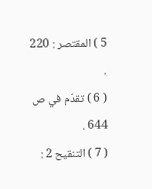5 ) المقتصر : 220 .
( 6 ) تقدّم في ص 644 .
( 7 ) التنقيح 2 :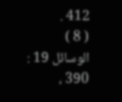412 .
( 8 ) الوسائل 19 : 390 ،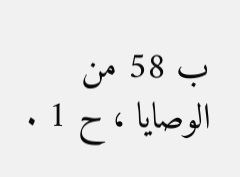ب 58 من الوصايا ، ح 1 .